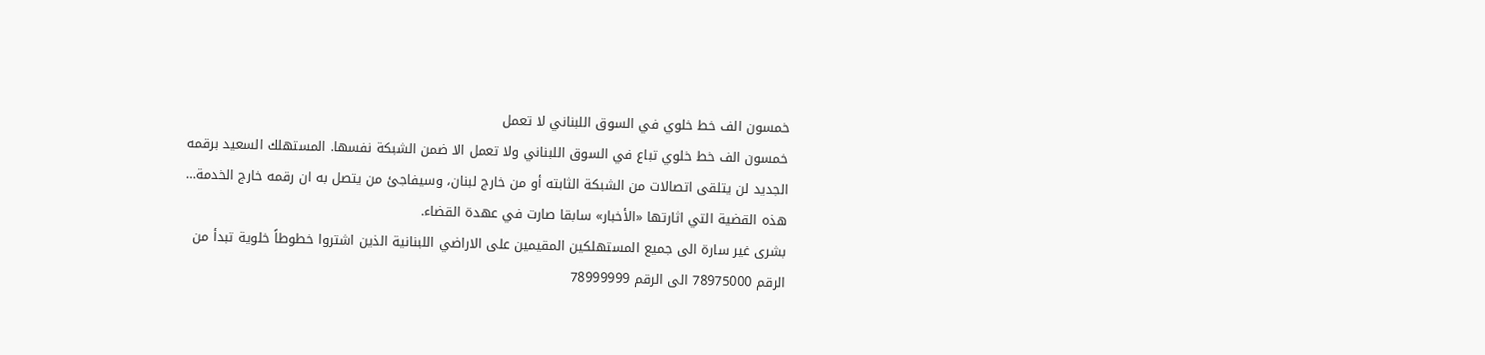خمسون الف خط خلوي في السوق اللبناني لا تعمل
خمسون الف خط خلوي تباع في السوق اللبناني ولا تعمل الا ضمن الشبكة نفسها. المستهلك السعيد برقمه الجديد لن يتلقى اتصالات من الشبكة الثابته أو من خارج لبنان، وسيفاجئ من يتصل به ان رقمه خارج الخدمة… هذه القضية التي اثارتها «الأخبار» سابقا صارت في عهدة القضاء.
بشرى غير سارة الى جميع المستهلكين المقيمين على الاراضي اللبنانية الذين اشتروا خطوطاً خلوية تبدأ من الرقم 78975000 الى الرقم 78999999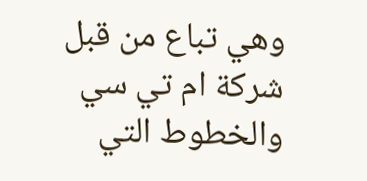وهي تباع من قبل شركة ام تي سي والخطوط التي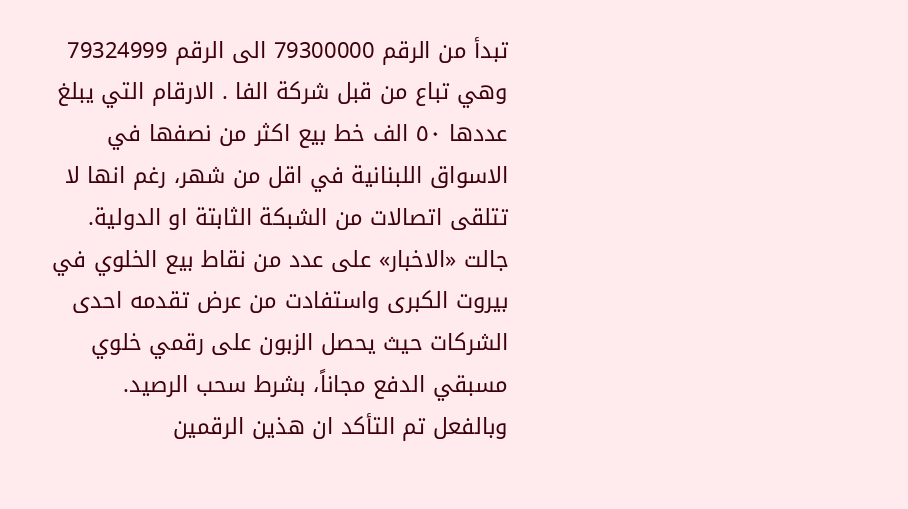تبدأ من الرقم 79300000 الى الرقم 79324999 وهي تباع من قبل شركة الفا . الارقام التي يبلغ عددها ٥٠ الف خط بيع اكثر من نصفها في الاسواق اللبنانية في اقل من شهر، رغم انها لا تتلقى اتصالات من الشبكة الثابتة او الدولية.
جالت «الاخبار» على عدد من نقاط بيع الخلوي في بيروت الكبرى واستفادت من عرض تقدمه احدى الشركات حيث يحصل الزبون على رقمي خلوي مسبقي الدفع مجاناً، بشرط سحب الرصيد. وبالفعل تم التأكد ان هذين الرقمين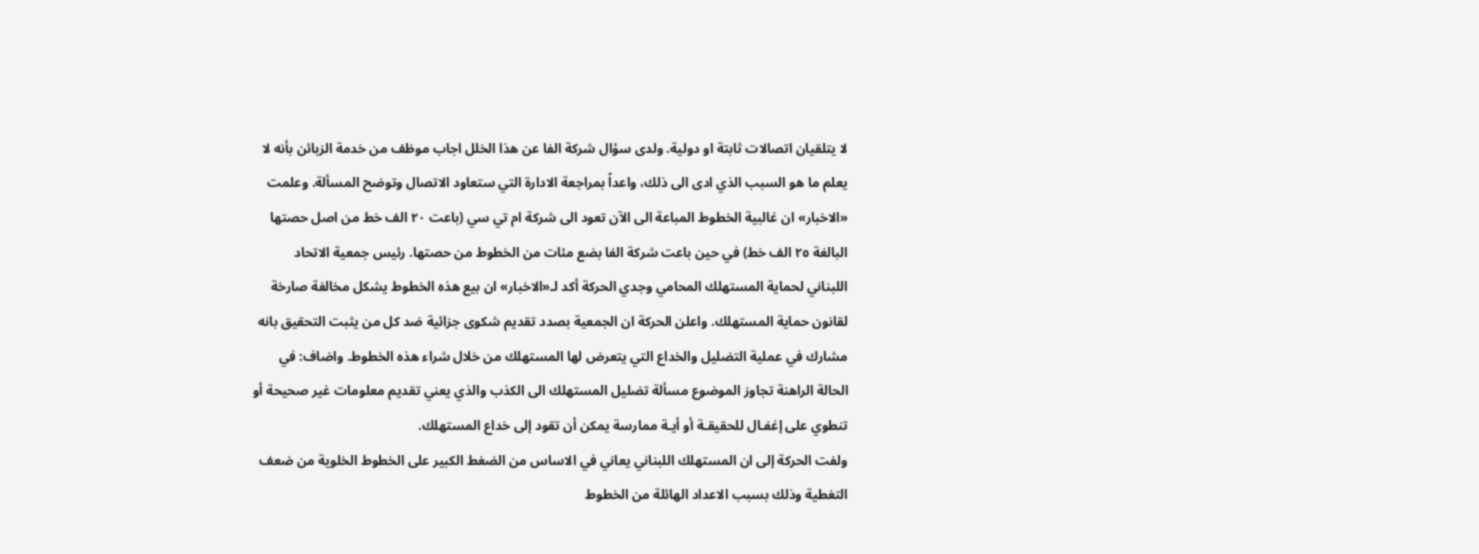لا يتلقيان اتصالات ثابتة او دولية. ولدى سؤال شركة الفا عن هذا الخلل اجاب موظف من خدمة الزبائن بأنه لا يعلم ما هو السبب الذي ادى الى ذلك، واعداً بمراجعة الادارة التي ستعاود الاتصال وتوضح المسألة. وعلمت «الاخبار» ان غالبية الخطوط المباعة الى الآن تعود الى شركة ام تي سي (باعت ٢٠ الف خط من اصل حصتها البالغة ٢٥ الف خط) في حين باعت شركة الفا بضع مئات من الخطوط من حصتها. رئيس جمعية الاتحاد اللبناني لحماية المستهلك المحامي وجدي الحركة أكد لـ«الاخبار» ان بيع هذه الخطوط يشكل مخالفة صارخة لقانون حماية المستهلك. واعلن الحركة ان الجمعية بصدد تقديم شكوى جزائية ضد كل من يثبت التحقيق بانه مشارك في عملية التضليل والخداع التي يتعرض لها المستهلك من خلال شراء هذه الخطوط. واضاف: في الحالة الراهنة تجاوز الموضوع مسألة تضليل المستهلك الى الكذب والذي يعني تقديم معلومات غير صحيحة أو تنطوي على إغفـال للحقيقـة أو أيـة ممارسة يمكن أن تقود إلى خداع المستهلك.
ولفت الحركة إلى ان المستهلك اللبناني يعاني في الاساس من الضغط الكبير على الخطوط الخلوية من ضعف التغطية وذلك بسبب الاعداد الهائلة من الخطوط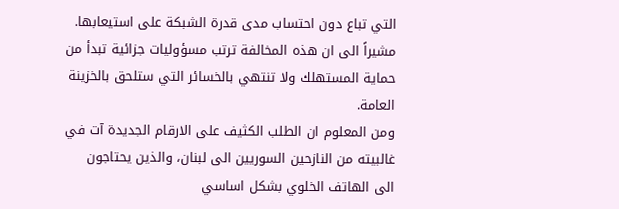التي تباع دون احتساب مدى قدرة الشبكة على استيعابها. مشيراً الى ان هذه المخالفة ترتب مسؤوليات جزائية تبدأ من حماية المستهلك ولا تنتهي بالخسائر التي ستلحق بالخزينة العامة.
ومن المعلوم ان الطلب الكثيف على الارقام الجديدة آت في غالبيته من النازحين السوريين الى لبنان، والذين يحتاجون الى الهاتف الخلوي بشكل اساسي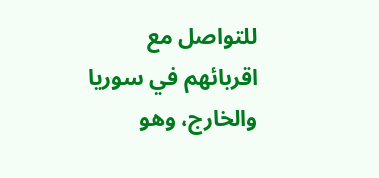للتواصل مع اقربائهم في سوريا والخارج، وهو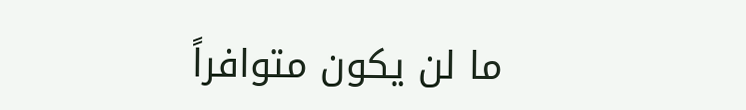ما لن يكون متوافراً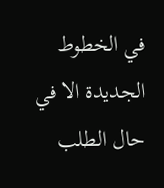في الخطوط الجديدة الا في حال الطلب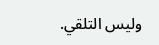وليس التلقي.